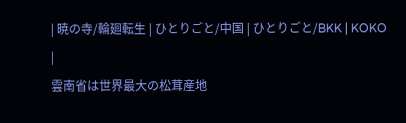| 暁の寺/輪廻転生 | ひとりごと/中国 | ひとりごと/BKK | KOKO |
雲南省は世界最大の松茸産地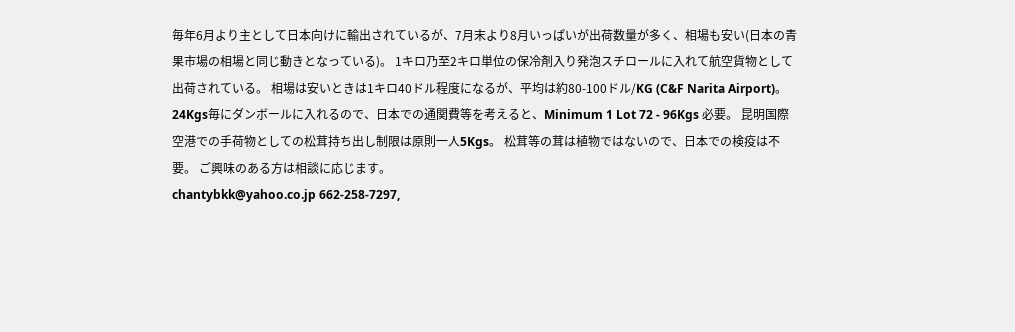毎年6月より主として日本向けに輸出されているが、7月末より8月いっぱいが出荷数量が多く、相場も安い(日本の青果市場の相場と同じ動きとなっている)。 1キロ乃至2キロ単位の保冷剤入り発泡スチロールに入れて航空貨物として出荷されている。 相場は安いときは1キロ40ドル程度になるが、平均は約80-100ドル/KG (C&F Narita Airport)。
24Kgs毎にダンボールに入れるので、日本での通関費等を考えると、Minimum 1 Lot 72 - 96Kgs 必要。 昆明国際空港での手荷物としての松茸持ち出し制限は原則一人5Kgs。 松茸等の茸は植物ではないので、日本での検疫は不要。 ご興味のある方は相談に応じます。
chantybkk@yahoo.co.jp 662-258-7297,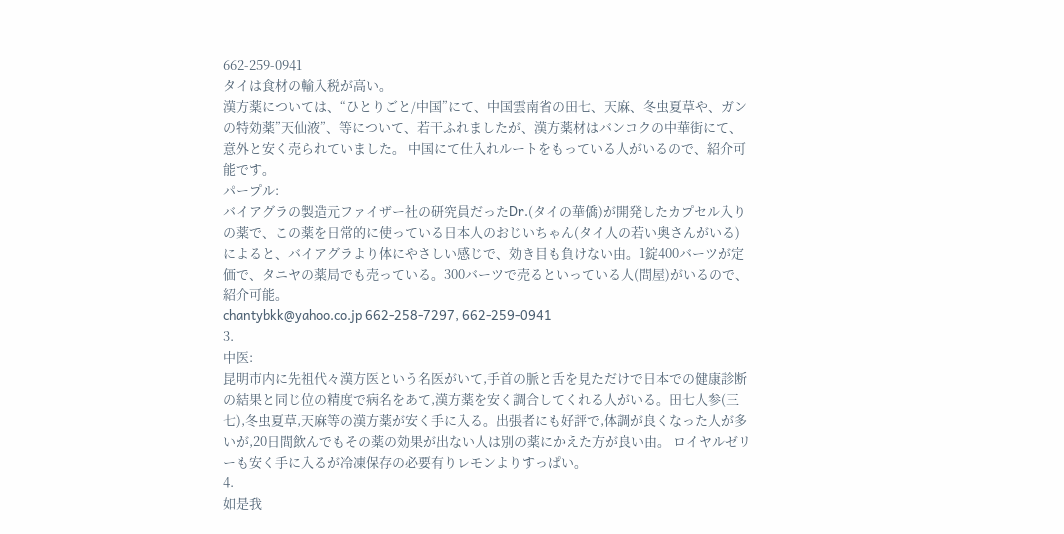662-259-0941
タイは食材の輸入税が高い。
漢方薬については、“ひとりごと/中国”にて、中国雲南省の田七、天麻、冬虫夏草や、ガンの特効薬”天仙液”、等について、若干ふれましたが、漢方薬材はバンコクの中華街にて、意外と安く売られていました。 中国にて仕入れルートをもっている人がいるので、紹介可能です。
パープル:
バイアグラの製造元ファイザー社の研究員だったDr.(タイの華僑)が開発したカプセル入りの薬で、この薬を日常的に使っている日本人のおじいちゃん(タイ人の若い奥さんがいる)によると、バイアグラより体にやさしい感じで、効き目も負けない由。1錠400バーツが定価で、タニヤの薬局でも売っている。300バーツで売るといっている人(問屋)がいるので、紹介可能。
chantybkk@yahoo.co.jp 662-258-7297, 662-259-0941
3.
中医:
昆明市内に先祖代々漢方医という名医がいて,手首の脈と舌を見ただけで日本での健康診断の結果と同じ位の精度で病名をあて,漢方薬を安く調合してくれる人がいる。田七人参(三七),冬虫夏草,天麻等の漢方薬が安く手に入る。出張者にも好評で,体調が良くなった人が多いが,20日間飲んでもその薬の効果が出ない人は別の薬にかえた方が良い由。 ロイヤルゼリーも安く手に入るが冷凍保存の必要有りレモンよりすっぱい。
4.
如是我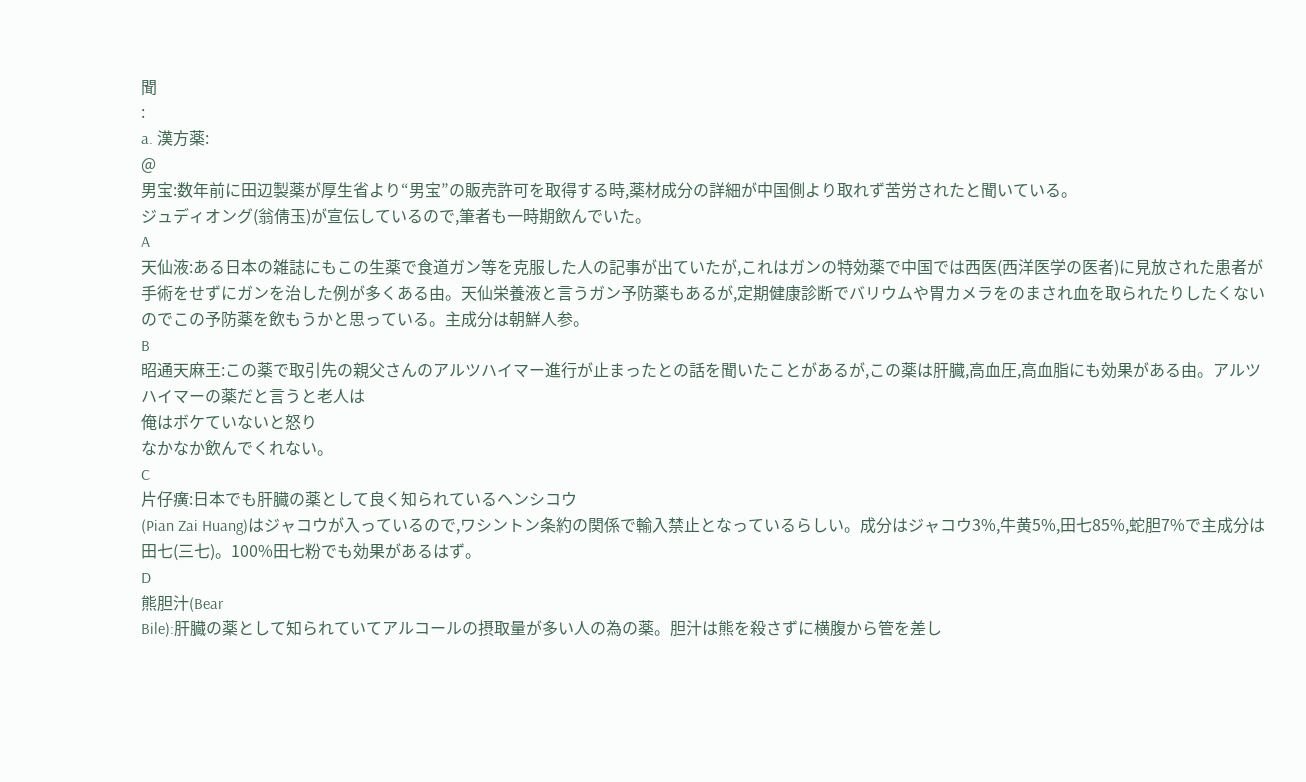聞
:
a. 漢方薬:
@
男宝:数年前に田辺製薬が厚生省より“男宝”の販売許可を取得する時,薬材成分の詳細が中国側より取れず苦労されたと聞いている。
ジュディオング(翁倩玉)が宣伝しているので,筆者も一時期飲んでいた。
A
天仙液:ある日本の雑誌にもこの生薬で食道ガン等を克服した人の記事が出ていたが,これはガンの特効薬で中国では西医(西洋医学の医者)に見放された患者が手術をせずにガンを治した例が多くある由。天仙栄養液と言うガン予防薬もあるが,定期健康診断でバリウムや胃カメラをのまされ血を取られたりしたくないのでこの予防薬を飲もうかと思っている。主成分は朝鮮人参。
B
昭通天麻王:この薬で取引先の親父さんのアルツハイマー進行が止まったとの話を聞いたことがあるが,この薬は肝臓,高血圧,高血脂にも効果がある由。アルツハイマーの薬だと言うと老人は
俺はボケていないと怒り
なかなか飲んでくれない。
C
片仔癀:日本でも肝臓の薬として良く知られているヘンシコウ
(Pian Zai Huang)はジャコウが入っているので,ワシントン条約の関係で輸入禁止となっているらしい。成分はジャコウ3%,牛黄5%,田七85%,蛇胆7%で主成分は田七(三七)。100%田七粉でも効果があるはず。
D
熊胆汁(Bear
Bile):肝臓の薬として知られていてアルコールの摂取量が多い人の為の薬。胆汁は熊を殺さずに横腹から管を差し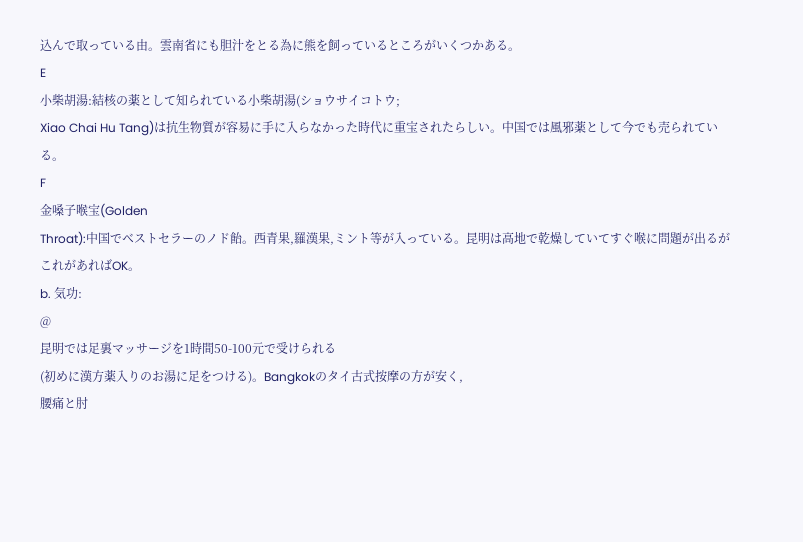込んで取っている由。雲南省にも胆汁をとる為に熊を飼っているところがいくつかある。
E
小柴胡湯:結核の薬として知られている小柴胡湯(ショウサイコトウ;
Xiao Chai Hu Tang)は抗生物質が容易に手に入らなかった時代に重宝されたらしい。中国では風邪薬として今でも売られている。
F
金嗓子喉宝(Golden
Throat):中国でベストセラーのノド飴。西青果,羅漢果,ミント等が入っている。昆明は高地で乾燥していてすぐ喉に問題が出るがこれがあればOK。
b. 気功:
@
昆明では足裏マッサージを1時間50-100元で受けられる
(初めに漢方薬入りのお湯に足をつける)。Bangkokのタイ古式按摩の方が安く,
腰痛と肘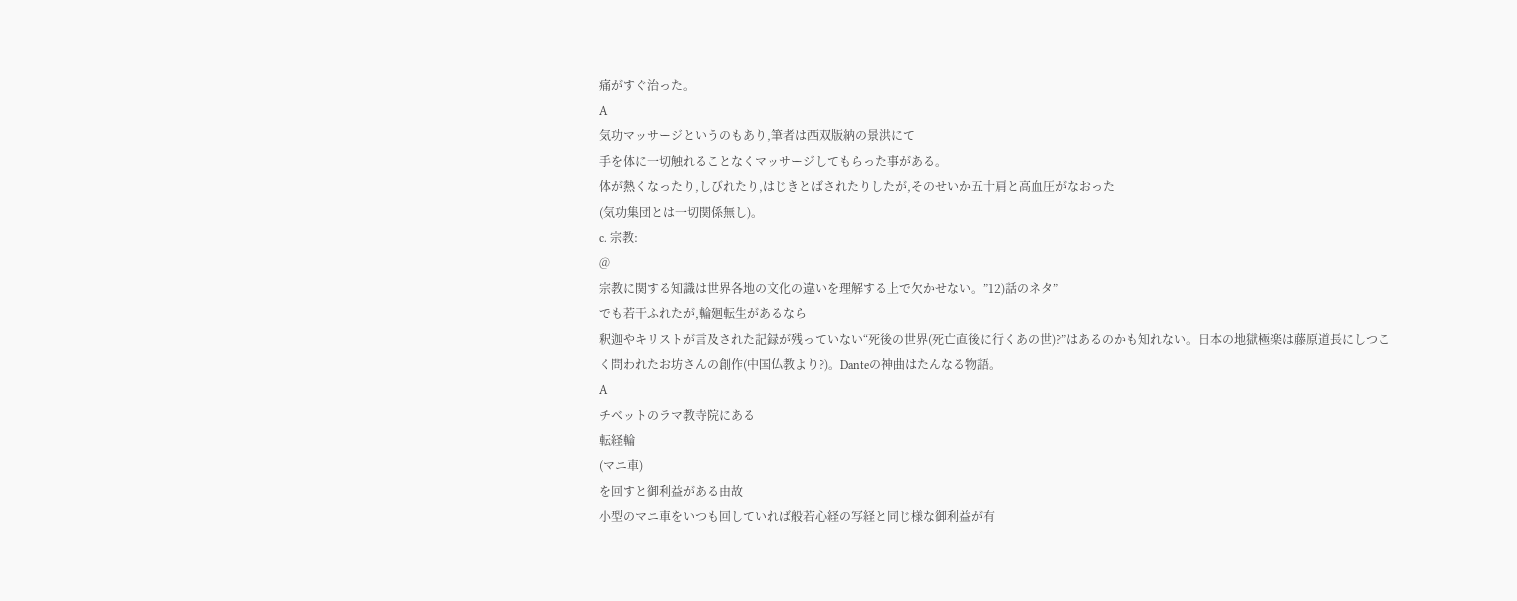痛がすぐ治った。
A
気功マッサージというのもあり,筆者は西双版納の景洪にて
手を体に一切触れることなくマッサージしてもらった事がある。
体が熱くなったり,しびれたり,はじきとばされたりしたが,そのせいか五十肩と高血圧がなおった
(気功集団とは一切関係無し)。
c. 宗教:
@
宗教に関する知識は世界各地の文化の違いを理解する上で欠かせない。”12)話のネタ”
でも若干ふれたが,輪廻転生があるなら
釈迦やキリストが言及された記録が残っていない“死後の世界(死亡直後に行くあの世)?”はあるのかも知れない。日本の地獄極楽は藤原道長にしつこく問われたお坊さんの創作(中国仏教より?)。Danteの神曲はたんなる物語。
A
チベットのラマ教寺院にある
転経輪
(マニ車)
を回すと御利益がある由故
小型のマニ車をいつも回していれば般若心経の写経と同じ様な御利益が有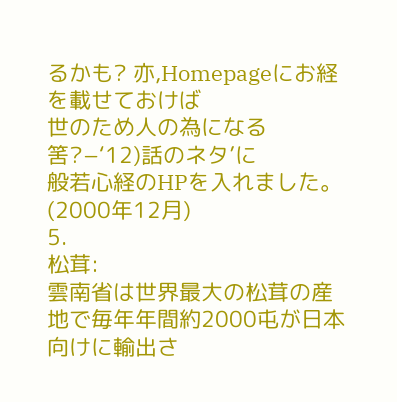るかも? 亦,Homepageにお経を載せておけば
世のため人の為になる筈?−‘12)話のネタ’に
般若心経のHPを入れました。
(2000年12月)
5.
松茸:
雲南省は世界最大の松茸の産地で毎年年間約2000屯が日本向けに輸出さ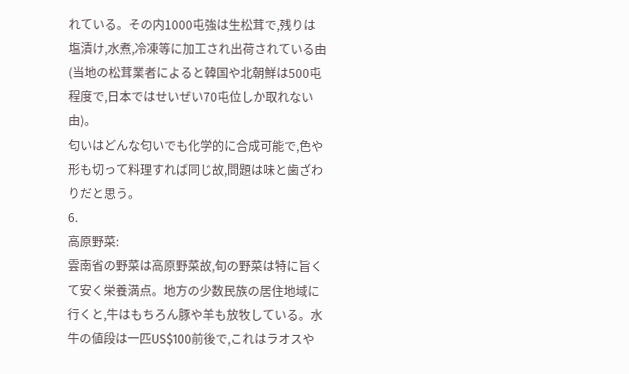れている。その内1000屯強は生松茸で,残りは塩漬け,水煮,冷凍等に加工され出荷されている由(当地の松茸業者によると韓国や北朝鮮は500屯程度で,日本ではせいぜい70屯位しか取れない由)。
匂いはどんな匂いでも化学的に合成可能で,色や形も切って料理すれば同じ故,問題は味と歯ざわりだと思う。
6.
高原野菜:
雲南省の野菜は高原野菜故,旬の野菜は特に旨くて安く栄養満点。地方の少数民族の居住地域に行くと,牛はもちろん豚や羊も放牧している。水牛の値段は一匹US$100前後で,これはラオスや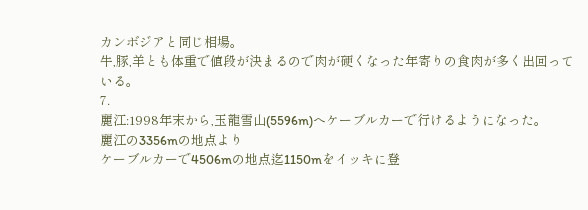カンボジアと同じ相場。
牛,豚,羊とも体重で値段が決まるので肉が硬くなった年寄りの食肉が多く出回っている。
7.
麗江:1998年末から,玉龍雪山(5596m)へケーブルカーで行けるようになった。
麗江の3356mの地点より
ケーブルカーで4506mの地点迄1150mをイッキに登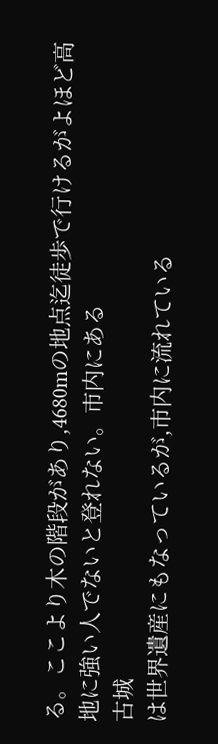る。ここより木の階段があり,4680mの地点迄徒歩で行けるがよほど高地に強い人でないと登れない。市内にある
古城
は世界遺産にもなっているが,市内に流れている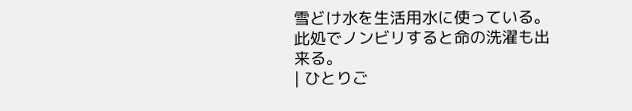雪どけ水を生活用水に使っている。
此処でノンビリすると命の洗濯も出来る。
| ひとりご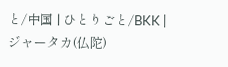と/中国 | ひとりごと/BKK | ジャータカ(仏陀)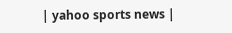| yahoo sports news |